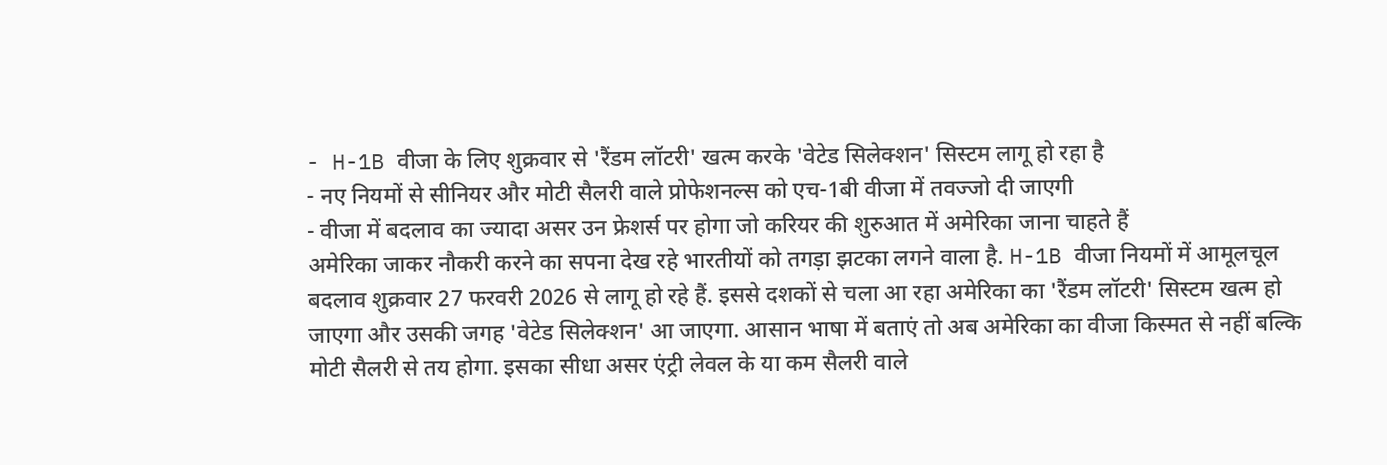- H-1B वीजा के लिए शुक्रवार से 'रैंडम लॉटरी' खत्म करके 'वेटेड सिलेक्शन' सिस्टम लागू हो रहा है
- नए नियमों से सीनियर और मोटी सैलरी वाले प्रोफेशनल्स को एच-1बी वीजा में तवज्जो दी जाएगी
- वीजा में बदलाव का ज्यादा असर उन फ्रेशर्स पर होगा जो करियर की शुरुआत में अमेरिका जाना चाहते हैं
अमेरिका जाकर नौकरी करने का सपना देख रहे भारतीयों को तगड़ा झटका लगने वाला है. H-1B वीजा नियमों में आमूलचूल बदलाव शुक्रवार 27 फरवरी 2026 से लागू हो रहे हैं. इससे दशकों से चला आ रहा अमेरिका का 'रैंडम लॉटरी' सिस्टम खत्म हो जाएगा और उसकी जगह 'वेटेड सिलेक्शन' आ जाएगा. आसान भाषा में बताएं तो अब अमेरिका का वीजा किस्मत से नहीं बल्कि मोटी सैलरी से तय होगा. इसका सीधा असर एंट्री लेवल के या कम सैलरी वाले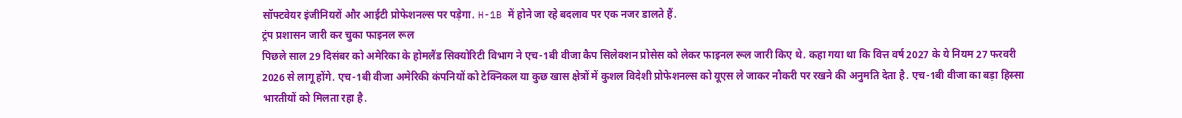सॉफ्टवेयर इंजीनियरों और आईटी प्रोफेशनल्स पर पड़ेगा. H-1B में होने जा रहे बदलाव पर एक नजर डालते हैं.
ट्रंप प्रशासन जारी कर चुका फाइनल रूल
पिछले साल 29 दिसंबर को अमेरिका के होमलैंड सिक्योरिटी विभाग ने एच-1बी वीजा कैप सिलेक्शन प्रोसेस को लेकर फाइनल रूल जारी किए थे. कहा गया था कि वित्त वर्ष 2027 के ये नियम 27 फरवरी 2026 से लागू होंगे. एच-1बी वीजा अमेरिकी कंपनियों को टेक्निकल या कुछ खास क्षेत्रों में कुशल विदेशी प्रोफेशनल्स को यूएस ले जाकर नौकरी पर रखने की अनुमति देता है. एच-1बी वीजा का बड़ा हिस्सा भारतीयों को मिलता रहा है.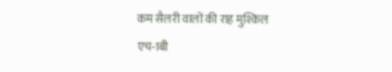कम सैलरी वालों की राह मुश्किल
एच-1बी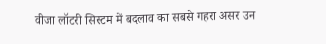वीजा लॉटरी सिस्टम में बदलाव का सबसे गहरा असर उन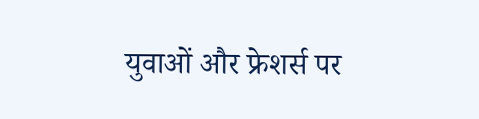युवाओं और फ्रेशर्स पर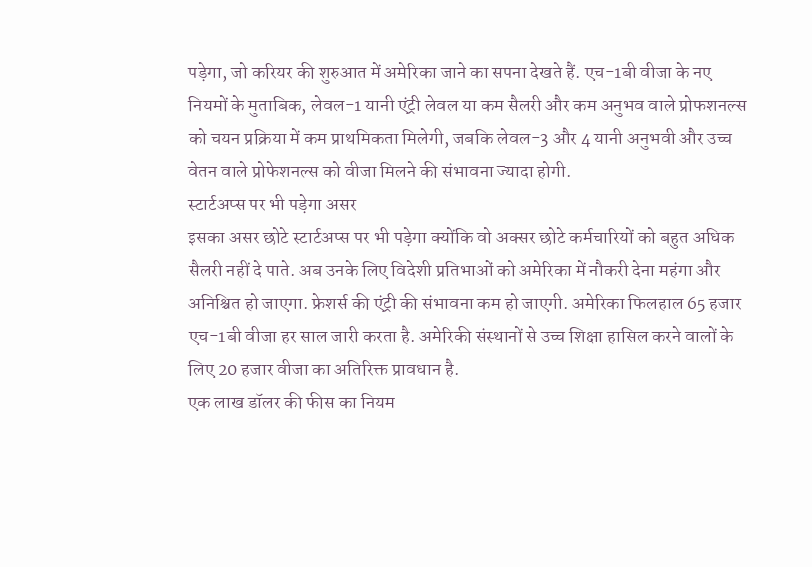पड़ेगा, जो करियर की शुरुआत में अमेरिका जाने का सपना देखते हैं. एच-1बी वीजा के नए नियमों के मुताबिक, लेवल-1 यानी एंट्री लेवल या कम सैलरी और कम अनुभव वाले प्रोफशनल्स को चयन प्रक्रिया में कम प्राथमिकता मिलेगी, जबकि लेवल-3 और 4 यानी अनुभवी और उच्च वेतन वाले प्रोफेशनल्स को वीजा मिलने की संभावना ज्यादा होगी.
स्टार्टअप्स पर भी पड़ेगा असर
इसका असर छोटे स्टार्टअप्स पर भी पड़ेगा क्योंकि वो अक्सर छोटे कर्मचारियों को बहुत अधिक सैलरी नहीं दे पाते. अब उनके लिए विदेशी प्रतिभाओं को अमेरिका में नौकरी देना महंगा और अनिश्चित हो जाएगा. फ्रेशर्स की एंट्री की संभावना कम हो जाएगी. अमेरिका फिलहाल 65 हजार एच-1बी वीजा हर साल जारी करता है. अमेरिकी संस्थानों से उच्च शिक्षा हासिल करने वालों के लिए 20 हजार वीजा का अतिरिक्त प्रावधान है.
एक लाख डॉलर की फीस का नियम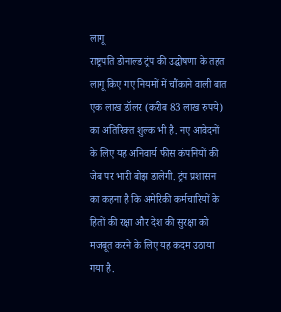लागू
राष्ट्रपति डोनाल्ड ट्रंप की उद्घोषणा के तहत लागू किए गए नियमों में चौंकाने वाली बात एक लाख डॉलर (करीब 83 लाख रुपये) का अतिरिक्त शुल्क भी है. नए आवेदनों के लिए यह अनिवार्य फीस कंपनियों की जेब पर भारी बोझ डालेगी. ट्रंप प्रशासन का कहना है कि अमेरिकी कर्मचारियों के हितों की रक्षा और देश की सुरक्षा को मजबूत करने के लिए यह कदम उठाया गया है.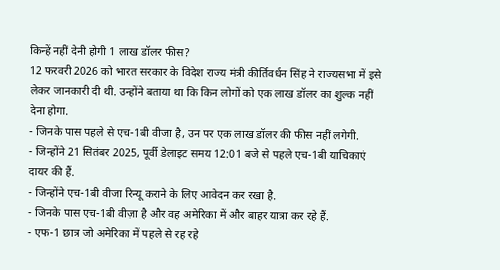किन्हें नहीं देनी होगी 1 लाख डॉलर फीस?
12 फरवरी 2026 को भारत सरकार के विदेश राज्य मंत्री कीर्तिवर्धन सिंह ने राज्यसभा में इसे लेकर जानकारी दी थी. उन्होंने बताया था कि किन लोगों को एक लाख डॉलर का शुल्क नहीं देना होगा.
- जिनके पास पहले से एच-1बी वीजा है, उन पर एक लाख डॉलर की फीस नहीं लगेगी.
- जिन्होंने 21 सितंबर 2025, पूर्वी डेलाइट समय 12:01 बजे से पहले एच-1बी याचिकाएं दायर की हैं.
- जिन्होंने एच-1बी वीजा रिन्यू कराने के लिए आवेदन कर रखा है.
- जिनके पास एच-1बी वीज़ा है और वह अमेरिका में और बाहर यात्रा कर रहे हैं.
- एफ-1 छात्र जो अमेरिका में पहले से रह रहे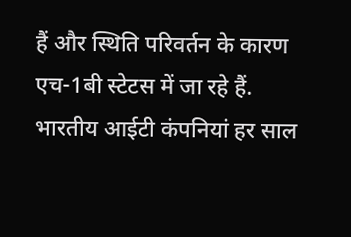हैं और स्थिति परिवर्तन के कारण एच-1बी स्टेटस में जा रहे हैं.
भारतीय आईटी कंपनियां हर साल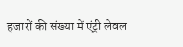हजारों की संख्या में एंट्री लेवल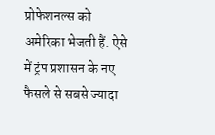प्रोफेशनल्स को अमेरिका भेजती हैं. ऐसे में ट्रंप प्रशासन के नए फैसले से सबसे ज्यादा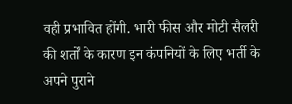वही प्रभावित होंगी. भारी फीस और मोटी सैलरी की शर्तों के कारण इन कंपनियों के लिए भर्ती के अपने पुराने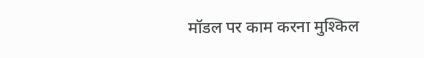मॉडल पर काम करना मुश्किल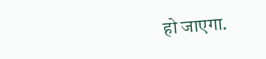हो जाएगा.